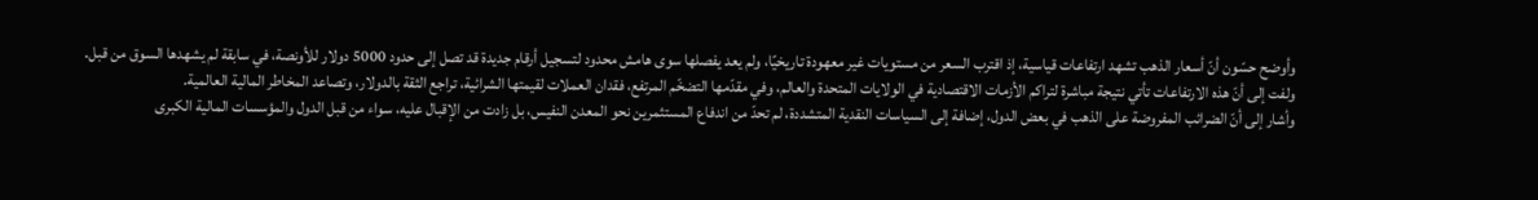وأوضح حسّون أنّ أسعار الذهب تشهد ارتفاعات قياسية، إذ اقترب السعر من مستويات غير معهودة تاريخيًا، ولم يعد يفصلها سوى هامش محدود لتسجيل أرقام جديدة قد تصل إلى حدود 5000 دولار للأونصة، في سابقة لم يشهدها السوق من قبل.
ولفت إلى أنّ هذه الارتفاعات تأتي نتيجة مباشرة لتراكم الأزمات الاقتصادية في الولايات المتحدة والعالم، وفي مقدّمها التضخّم المرتفع، فقدان العملات لقيمتها الشرائية، تراجع الثقة بالدولار، وتصاعد المخاطر المالية العالمية.
وأشار إلى أنّ الضرائب المفروضة على الذهب في بعض الدول، إضافة إلى السياسات النقدية المتشددة، لم تحدّ من اندفاع المستثمرين نحو المعدن النفيس، بل زادت من الإقبال عليه، سواء من قبل الدول والمؤسسات المالية الكبرى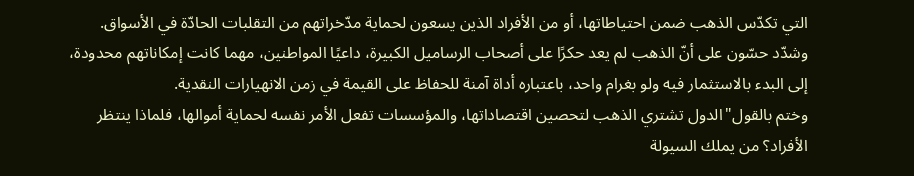التي تكدّس الذهب ضمن احتياطاتها، أو من الأفراد الذين يسعون لحماية مدّخراتهم من التقلبات الحادّة في الأسواق.
وشدّد حسّون على أنّ الذهب لم يعد حكرًا على أصحاب الرساميل الكبيرة، داعيًا المواطنين، مهما كانت إمكاناتهم محدودة، إلى البدء بالاستثمار فيه ولو بغرام واحد، باعتباره أداة آمنة للحفاظ على القيمة في زمن الانهيارات النقدية.
وختم بالقول"الدول تشتري الذهب لتحصين اقتصاداتها، والمؤسسات تفعل الأمر نفسه لحماية أموالها، فلماذا ينتظر الأفراد؟ من يملك السيولة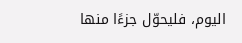اليوم، فليحوّل جزءًا منها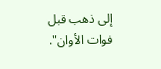إلى ذهب قبل فوات الأوان".